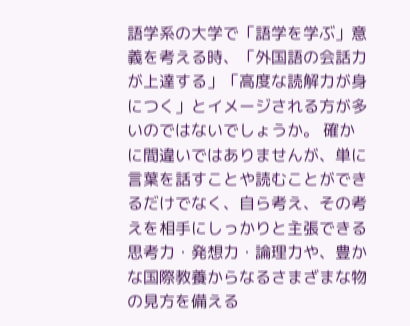語学系の大学で「語学を学ぶ」意義を考える時、「外国語の会話力が上達する」「高度な読解力が身につく」とイメージされる方が多いのではないでしょうか。 確かに間違いではありませんが、単に言葉を話すことや読むことができるだけでなく、自ら考え、その考えを相手にしっかりと主張できる思考力・発想力・論理力や、豊かな国際教養からなるさまざまな物の見方を備える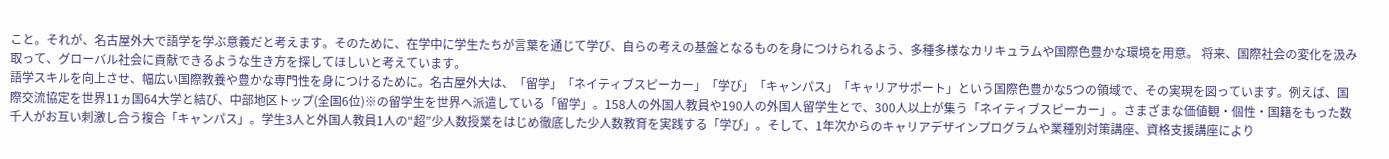こと。それが、名古屋外大で語学を学ぶ意義だと考えます。そのために、在学中に学生たちが言葉を通じて学び、自らの考えの基盤となるものを身につけられるよう、多種多様なカリキュラムや国際色豊かな環境を用意。 将来、国際社会の変化を汲み取って、グローバル社会に貢献できるような生き方を探してほしいと考えています。
語学スキルを向上させ、幅広い国際教養や豊かな専門性を身につけるために。名古屋外大は、「留学」「ネイティブスピーカー」「学び」「キャンパス」「キャリアサポート」という国際色豊かな5つの領域で、その実現を図っています。例えば、国際交流協定を世界11ヵ国64大学と結び、中部地区トップ(全国6位)※の留学生を世界へ派遣している「留学」。158人の外国人教員や190人の外国人留学生とで、300人以上が集う「ネイティブスピーカー」。さまざまな価値観・個性・国籍をもった数千人がお互い刺激し合う複合「キャンパス」。学生3人と外国人教員1人の“超”少人数授業をはじめ徹底した少人数教育を実践する「学び」。そして、1年次からのキャリアデザインプログラムや業種別対策講座、資格支援講座により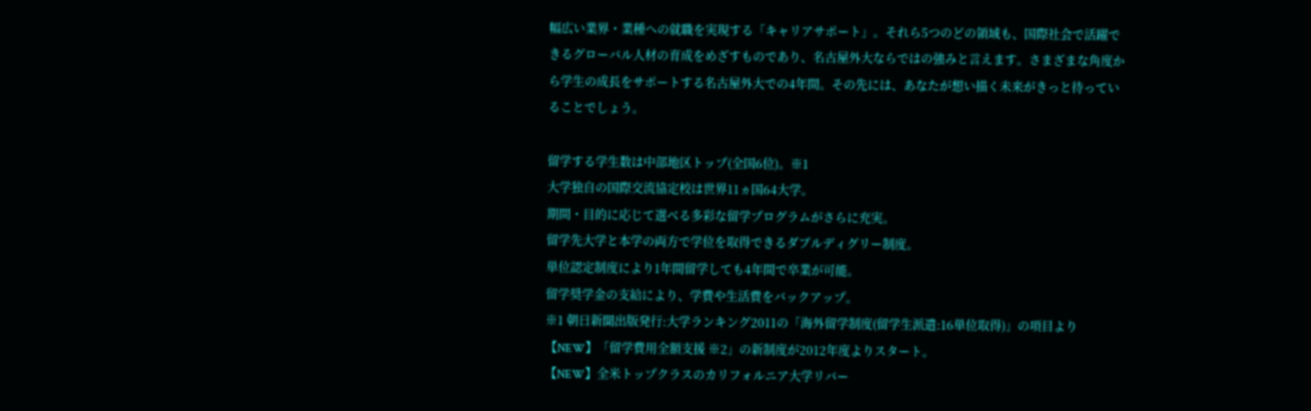幅広い業界・業種への就職を実現する「キャリアサポート」。それら5つのどの領域も、国際社会で活躍できるグローバル人材の育成をめざすものであり、名古屋外大ならではの強みと言えます。さまざまな角度から学生の成長をサポートする名古屋外大での4年間。その先には、あなたが想い描く未来がきっと待っていることでしょう。

留学する学生数は中部地区トップ(全国6位)。※1
大学独自の国際交流協定校は世界11ヵ国64大学。
期間・目的に応じて選べる多彩な留学プログラムがさらに充実。
留学先大学と本学の両方で学位を取得できるダブルディグリー制度。
単位認定制度により1年間留学しても4年間で卒業が可能。
留学奨学金の支給により、学費や生活費をバックアップ。
※1 朝日新聞出版発行:大学ランキング2011の「海外留学制度(留学生派遣:16単位取得)」の項目より
【NEW】「留学費用全額支援 ※2」の新制度が2012年度よりスタート。
【NEW】全米トップクラスのカリフォルニア大学リバー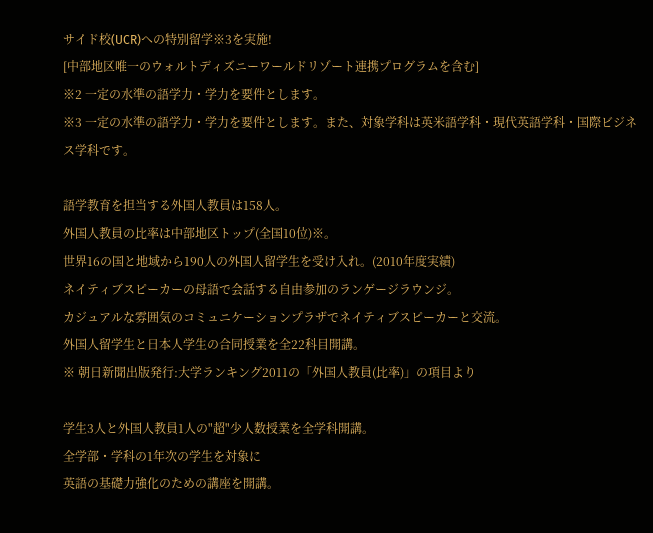サイド校(UCR)への特別留学※3を実施!
[中部地区唯一のウォルトディズニーワールドリゾート連携プログラムを含む]
※2 一定の水準の語学力・学力を要件とします。
※3 一定の水準の語学力・学力を要件とします。また、対象学科は英米語学科・現代英語学科・国際ビジネス学科です。

語学教育を担当する外国人教員は158人。
外国人教員の比率は中部地区トップ(全国10位)※。
世界16の国と地域から190人の外国人留学生を受け入れ。(2010年度実績)
ネイティブスピーカーの母語で会話する自由参加のランゲージラウンジ。
カジュアルな雰囲気のコミュニケーションプラザでネイティブスピーカーと交流。
外国人留学生と日本人学生の合同授業を全22科目開講。
※ 朝日新聞出版発行:大学ランキング2011の「外国人教員(比率)」の項目より

学生3人と外国人教員1人の"超"少人数授業を全学科開講。
全学部・学科の1年次の学生を対象に
英語の基礎力強化のための講座を開講。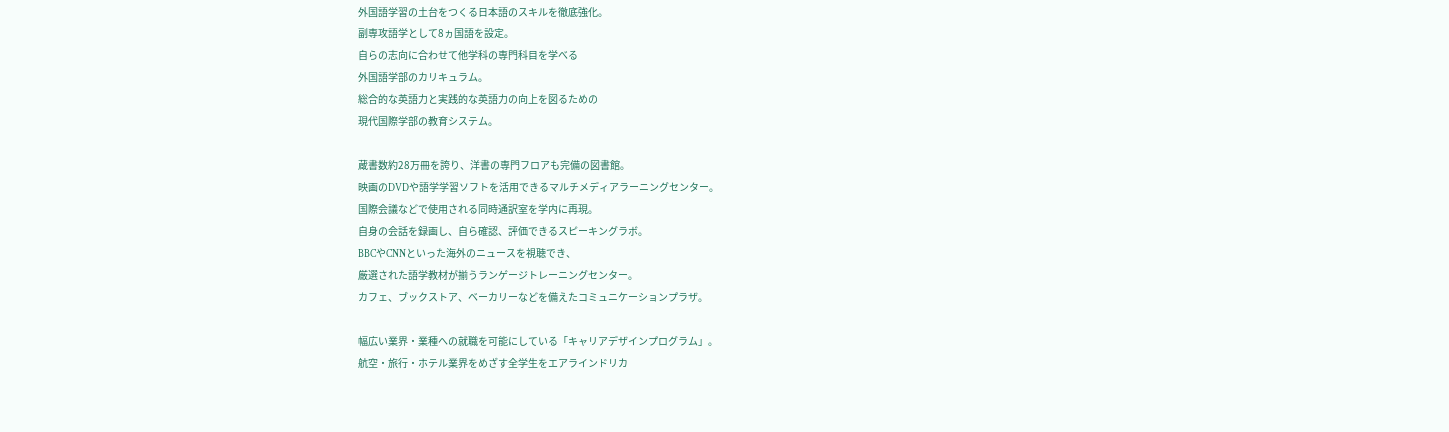外国語学習の土台をつくる日本語のスキルを徹底強化。
副専攻語学として8ヵ国語を設定。
自らの志向に合わせて他学科の専門科目を学べる
外国語学部のカリキュラム。
総合的な英語力と実践的な英語力の向上を図るための
現代国際学部の教育システム。

蔵書数約28万冊を誇り、洋書の専門フロアも完備の図書館。
映画のDVDや語学学習ソフトを活用できるマルチメディアラーニングセンター。
国際会議などで使用される同時通訳室を学内に再現。
自身の会話を録画し、自ら確認、評価できるスピーキングラボ。
BBCやCNNといった海外のニュースを視聴でき、
厳選された語学教材が揃うランゲージトレーニングセンター。
カフェ、ブックストア、ベーカリーなどを備えたコミュニケーションプラザ。

幅広い業界・業種への就職を可能にしている「キャリアデザインプログラム」。
航空・旅行・ホテル業界をめざす全学生をエアラインドリカ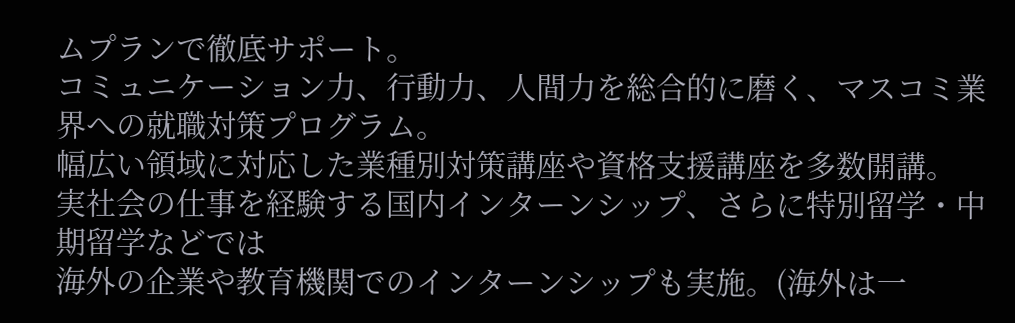ムプランで徹底サポート。
コミュニケーション力、行動力、人間力を総合的に磨く、マスコミ業界への就職対策プログラム。
幅広い領域に対応した業種別対策講座や資格支援講座を多数開講。
実社会の仕事を経験する国内インターンシップ、さらに特別留学・中期留学などでは
海外の企業や教育機関でのインターンシップも実施。(海外は一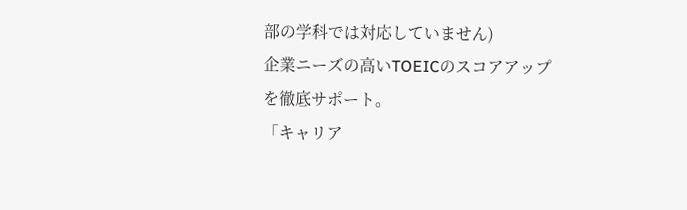部の学科では対応していません)
企業ニーズの高いTOEICのスコアアップを徹底サポート。
「キャリア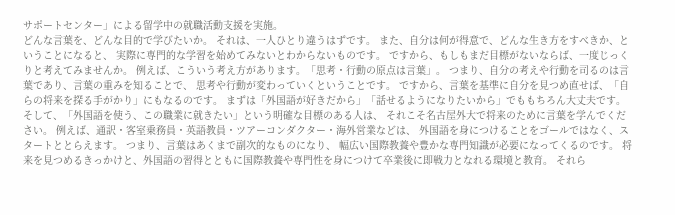サポートセンター」による留学中の就職活動支援を実施。
どんな言葉を、どんな目的で学びたいか。 それは、一人ひとり違うはずです。 また、自分は何が得意で、どんな生き方をすべきか、ということになると、 実際に専門的な学習を始めてみないとわからないものです。 ですから、もしもまだ目標がないならば、一度じっくりと考えてみませんか。 例えば、こういう考え方があります。「思考・行動の原点は言葉」。 つまり、自分の考えや行動を司るのは言葉であり、言葉の重みを知ることで、 思考や行動が変わっていくということです。 ですから、言葉を基準に自分を見つめ直せば、「自らの将来を探る手がかり」にもなるのです。 まずは「外国語が好きだから」「話せるようになりたいから」でももちろん大丈夫です。 そして、「外国語を使う、この職業に就きたい」という明確な目標のある人は、 それこそ名古屋外大で将来のために言葉を学んでください。 例えば、通訳・客室乗務員・英語教員・ツアーコンダクター・海外営業などは、 外国語を身につけることをゴールではなく、スタートととらえます。 つまり、言葉はあくまで副次的なものになり、 幅広い国際教養や豊かな専門知識が必要になってくるのです。 将来を見つめるきっかけと、外国語の習得とともに国際教養や専門性を身につけて卒業後に即戦力となれる環境と教育。 それら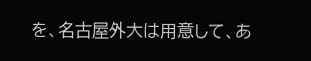を、名古屋外大は用意して、あ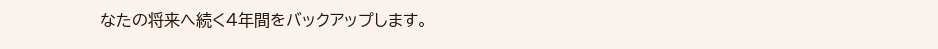なたの将来へ続く4年間をバックアップします。